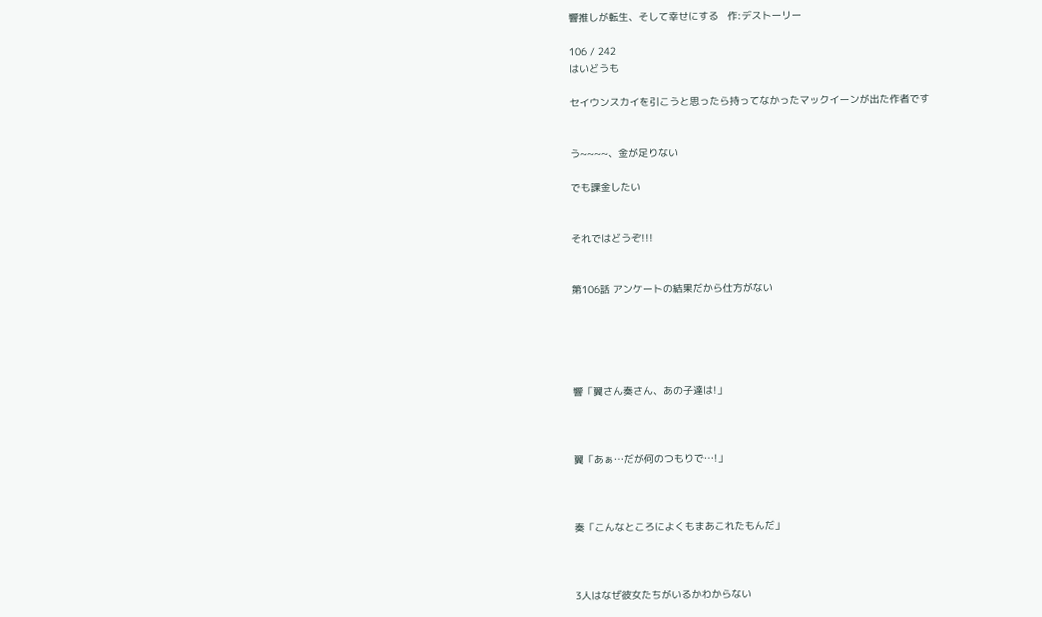響推しが転生、そして幸せにする   作:デストーリー

106 / 242
はいどうも

セイウンスカイを引こうと思ったら持ってなかったマックイーンが出た作者です


う~~~~、金が足りない

でも課金したい


それではどうぞ!!!


第106話 アンケートの結果だから仕方がない





響「翼さん奏さん、あの子達は!」



翼「あぁ…だが何のつもりで…!」



奏「こんなところによくもまあこれたもんだ」



3人はなぜ彼女たちがいるかわからない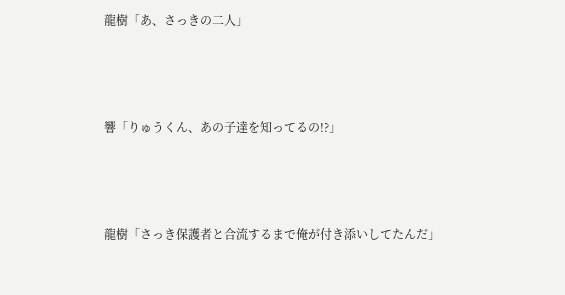龍樹「あ、さっきの二人」



響「りゅうくん、あの子達を知ってるの!?」



龍樹「さっき保護者と合流するまで俺が付き添いしてたんだ」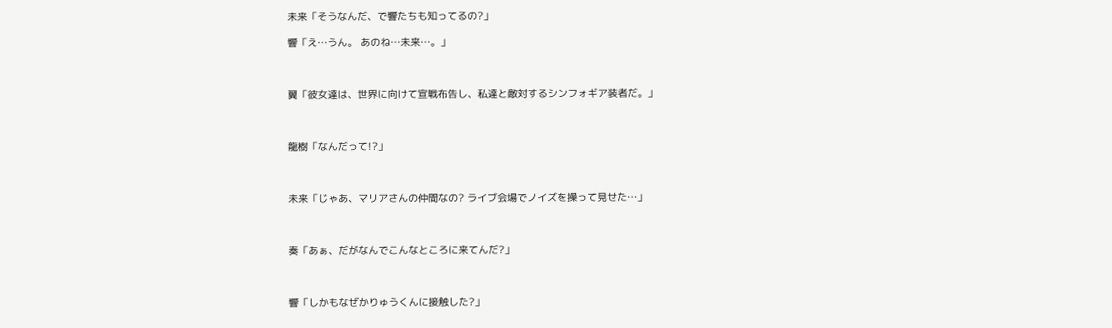未来「そうなんだ、で響たちも知ってるの?」

響「え…うん。 あのね…未来…。」



翼「彼女達は、世界に向けて宣戦布告し、私達と敵対するシンフォギア装者だ。」



龍樹「なんだって!?」



未来「じゃあ、マリアさんの仲間なの? ライブ会場でノイズを操って見せた…」



奏「あぁ、だがなんでこんなところに来てんだ?」



響「しかもなぜかりゅうくんに接触した?」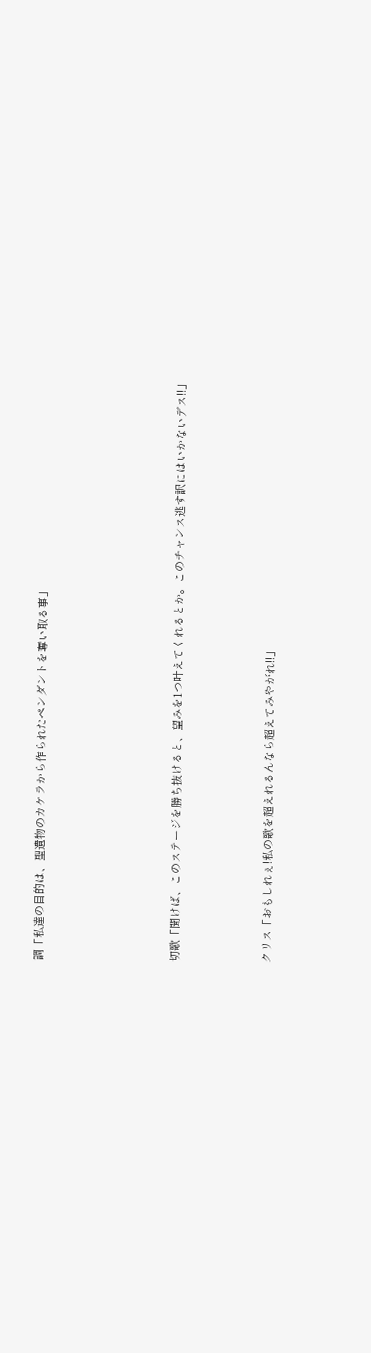調「私達の目的は、聖遺物のカケラから作られたペンダントを奪い取る事」





切歌「聞けば、このステージを勝ち抜けると、望みを1つ叶えてくれるとか。このチャンス逃す訳にはいかないデス!!」



クリス「おもしれぇ!私の歌を超えれるんなら超えてみやがれ!!」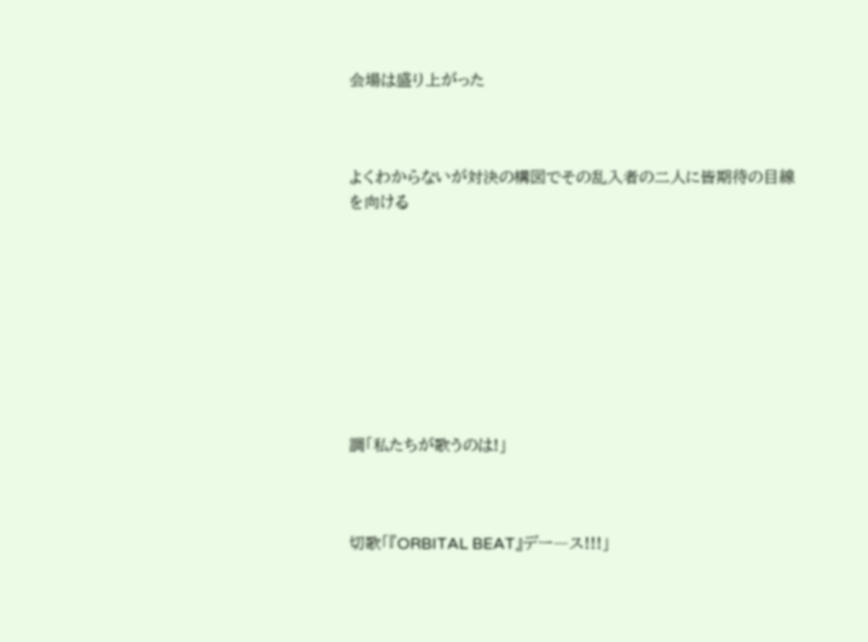会場は盛り上がった



よくわからないが対決の構図でその乱入者の二人に皆期待の目線を向ける









調「私たちが歌うのは!」



切歌「『ORBITAL BEAT』デー―ス!!!」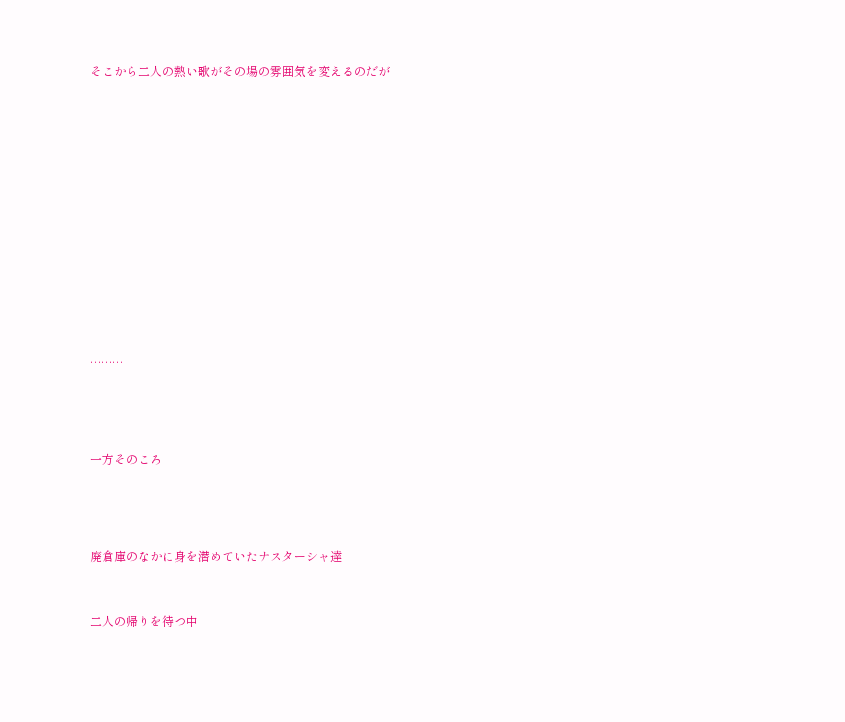そこから二人の熱い歌がその場の雰囲気を変えるのだが

















………





一方そのころ





廃倉庫のなかに身を潜めていたナスターシャ達



二人の帰りを待つ中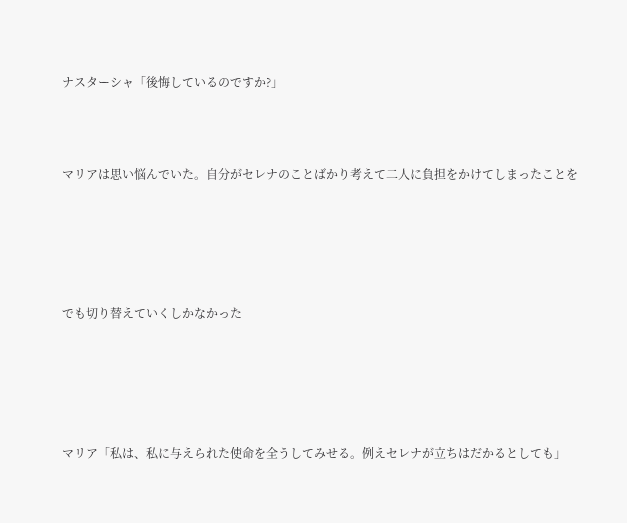ナスターシャ「後悔しているのですか?」



マリアは思い悩んでいた。自分がセレナのことばかり考えて二人に負担をかけてしまったことを





でも切り替えていくしかなかった





マリア「私は、私に与えられた使命を全うしてみせる。例えセレナが立ちはだかるとしても」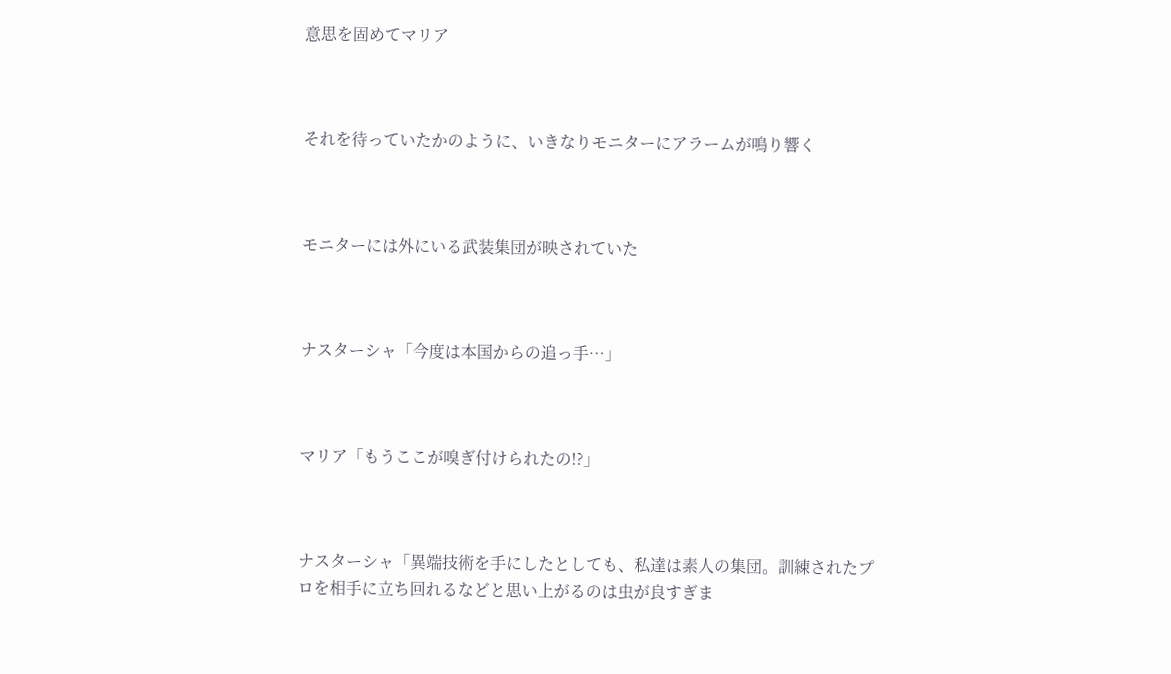意思を固めてマリア



それを待っていたかのように、いきなりモニターにアラームが鳴り響く



モニターには外にいる武装集団が映されていた



ナスターシャ「今度は本国からの追っ手…」



マリア「もうここが嗅ぎ付けられたの!?」



ナスターシャ「異端技術を手にしたとしても、私達は素人の集団。訓練されたプロを相手に立ち回れるなどと思い上がるのは虫が良すぎま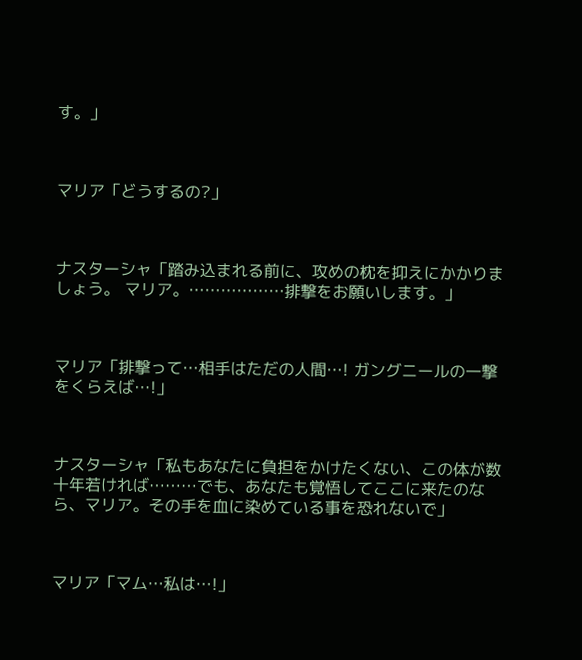す。」



マリア「どうするの?」



ナスターシャ「踏み込まれる前に、攻めの枕を抑えにかかりましょう。 マリア。………………排撃をお願いします。」



マリア「排撃って…相手はただの人間…! ガングニールの一撃をくらえば…!」



ナスターシャ「私もあなたに負担をかけたくない、この体が数十年若ければ………でも、あなたも覚悟してここに来たのなら、マリア。その手を血に染めている事を恐れないで」



マリア「マム…私は…!」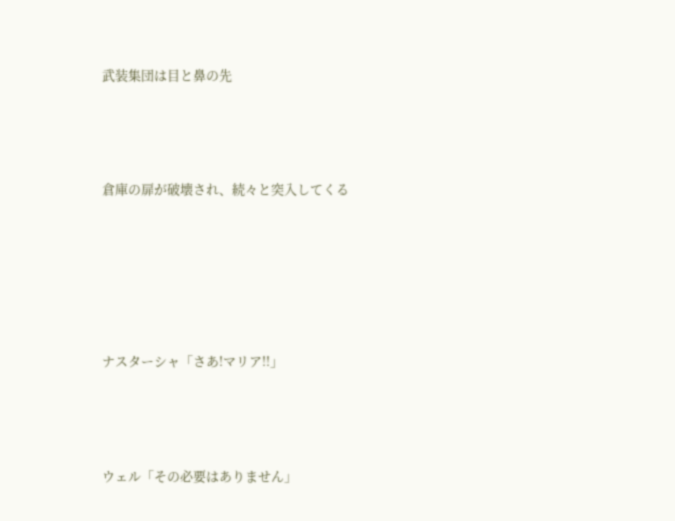武装集団は目と鼻の先



倉庫の扉が破壊され、続々と突入してくる





ナスターシャ「さあ!マリア!!」



ウェル「その必要はありません」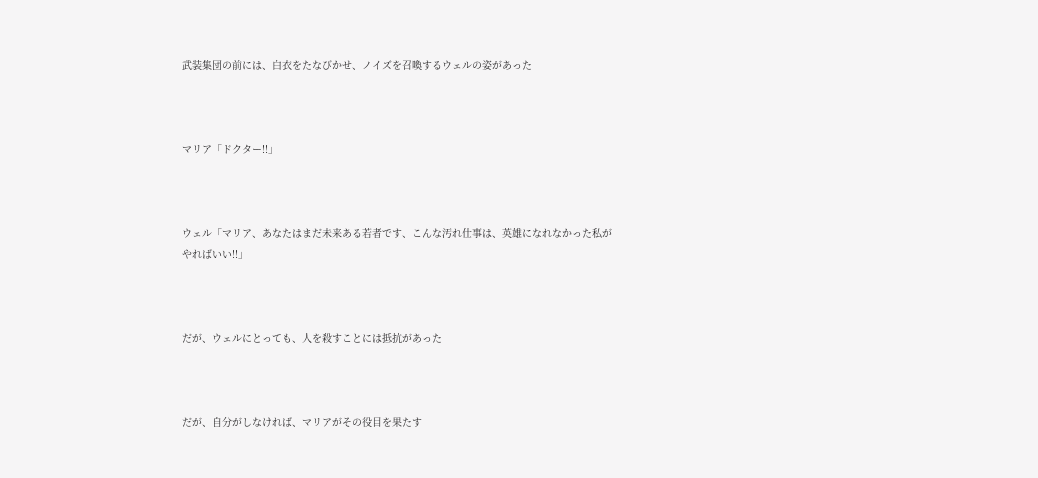武装集団の前には、白衣をたなびかせ、ノイズを召喚するウェルの姿があった



マリア「ドクター!!」



ウェル「マリア、あなたはまだ未来ある若者です、こんな汚れ仕事は、英雄になれなかった私がやればいい!!」



だが、ウェルにとっても、人を殺すことには抵抗があった



だが、自分がしなければ、マリアがその役目を果たす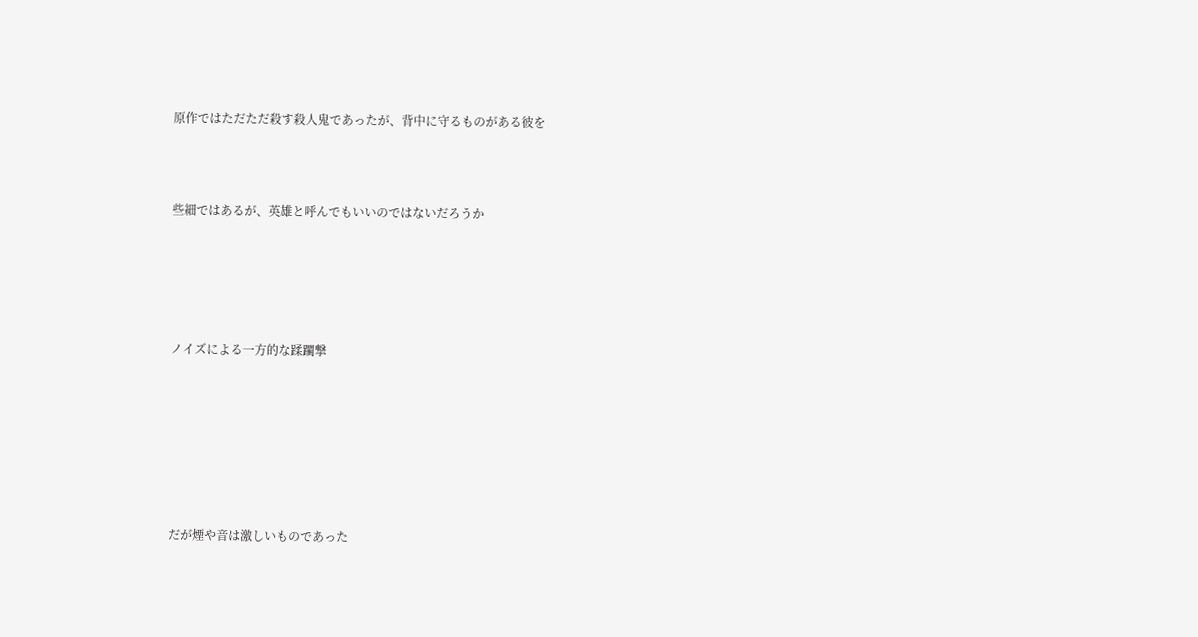原作ではただただ殺す殺人鬼であったが、背中に守るものがある彼を



些細ではあるが、英雄と呼んでもいいのではないだろうか





ノイズによる一方的な蹂躙撃







だが煙や音は激しいものであった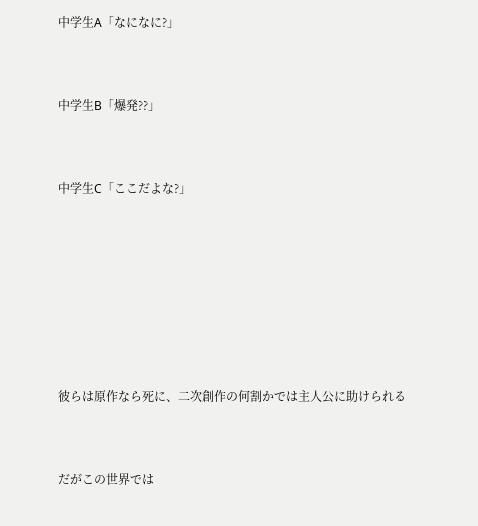中学生A「なになに?」



中学生B「爆発??」



中学生C「ここだよな?」









彼らは原作なら死に、二次創作の何割かでは主人公に助けられる



だがこの世界では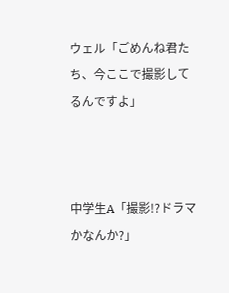ウェル「ごめんね君たち、今ここで撮影してるんですよ」



中学生A「撮影!?ドラマかなんか?」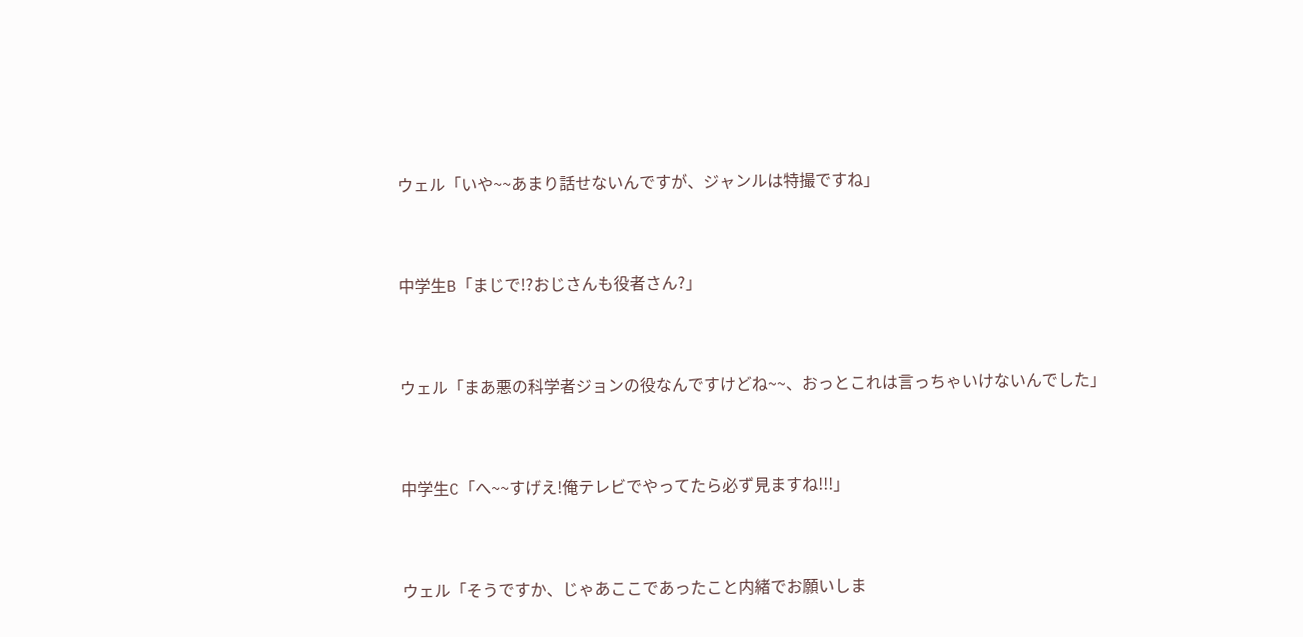ウェル「いや~~あまり話せないんですが、ジャンルは特撮ですね」



中学生B「まじで!?おじさんも役者さん?」



ウェル「まあ悪の科学者ジョンの役なんですけどね~~、おっとこれは言っちゃいけないんでした」



中学生C「へ~~すげえ!俺テレビでやってたら必ず見ますね!!!」



ウェル「そうですか、じゃあここであったこと内緒でお願いしま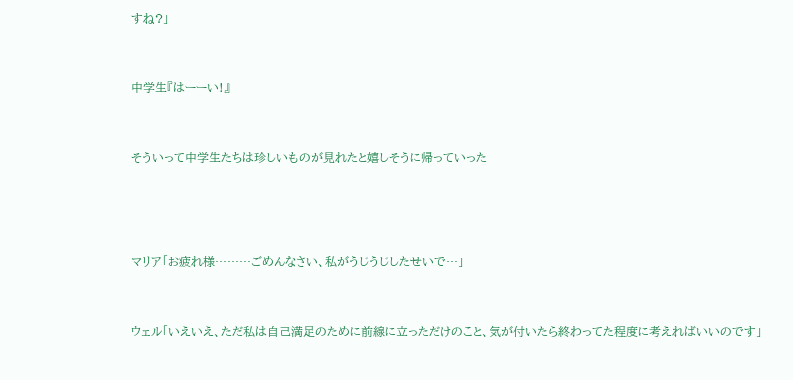すね?」



中学生『はーーい!』



そういって中学生たちは珍しいものが見れたと嬉しそうに帰っていった





マリア「お疲れ様………ごめんなさい、私がうじうじしたせいで…」



ウェル「いえいえ、ただ私は自己満足のために前線に立っただけのこと、気が付いたら終わってた程度に考えればいいのです」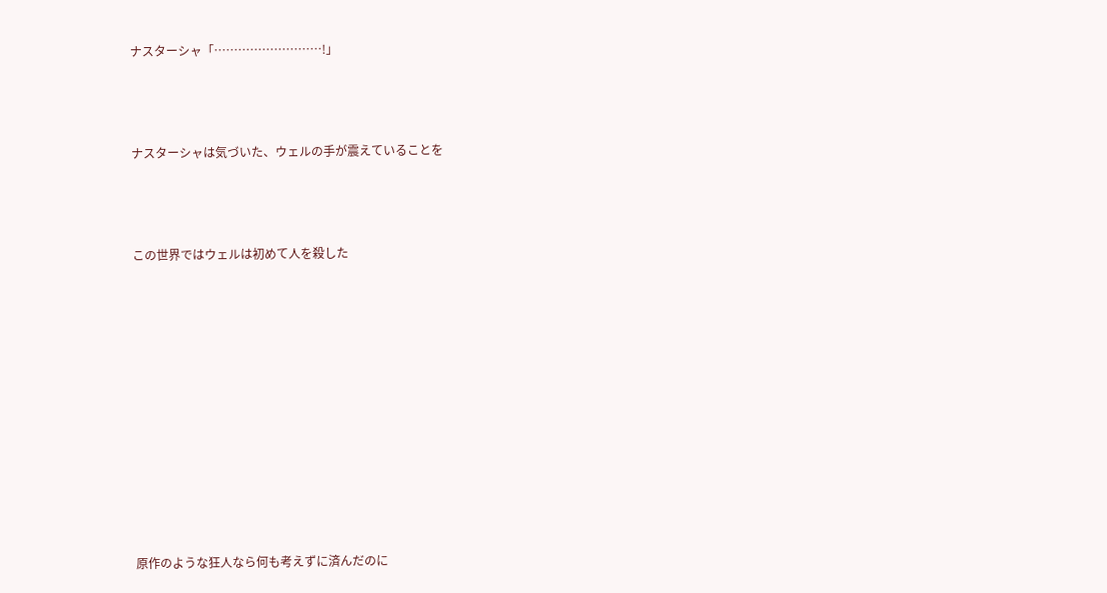ナスターシャ「………………………!」



ナスターシャは気づいた、ウェルの手が震えていることを



この世界ではウェルは初めて人を殺した











原作のような狂人なら何も考えずに済んだのに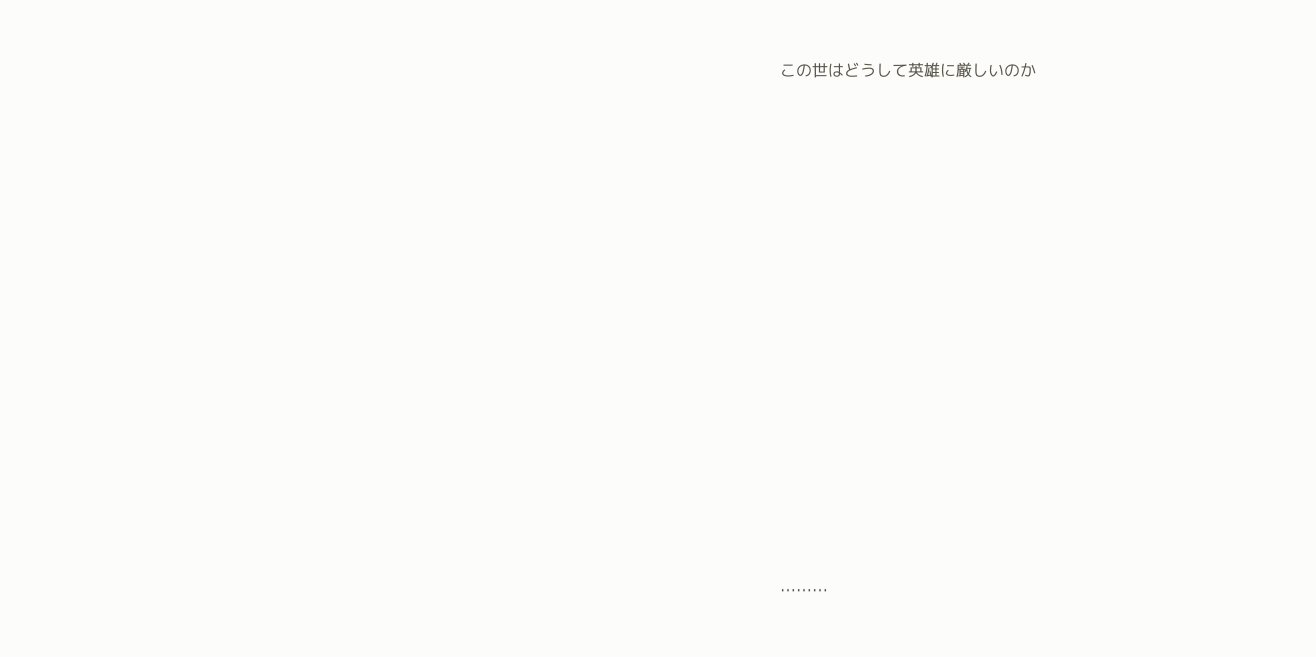この世はどうして英雄に厳しいのか



















………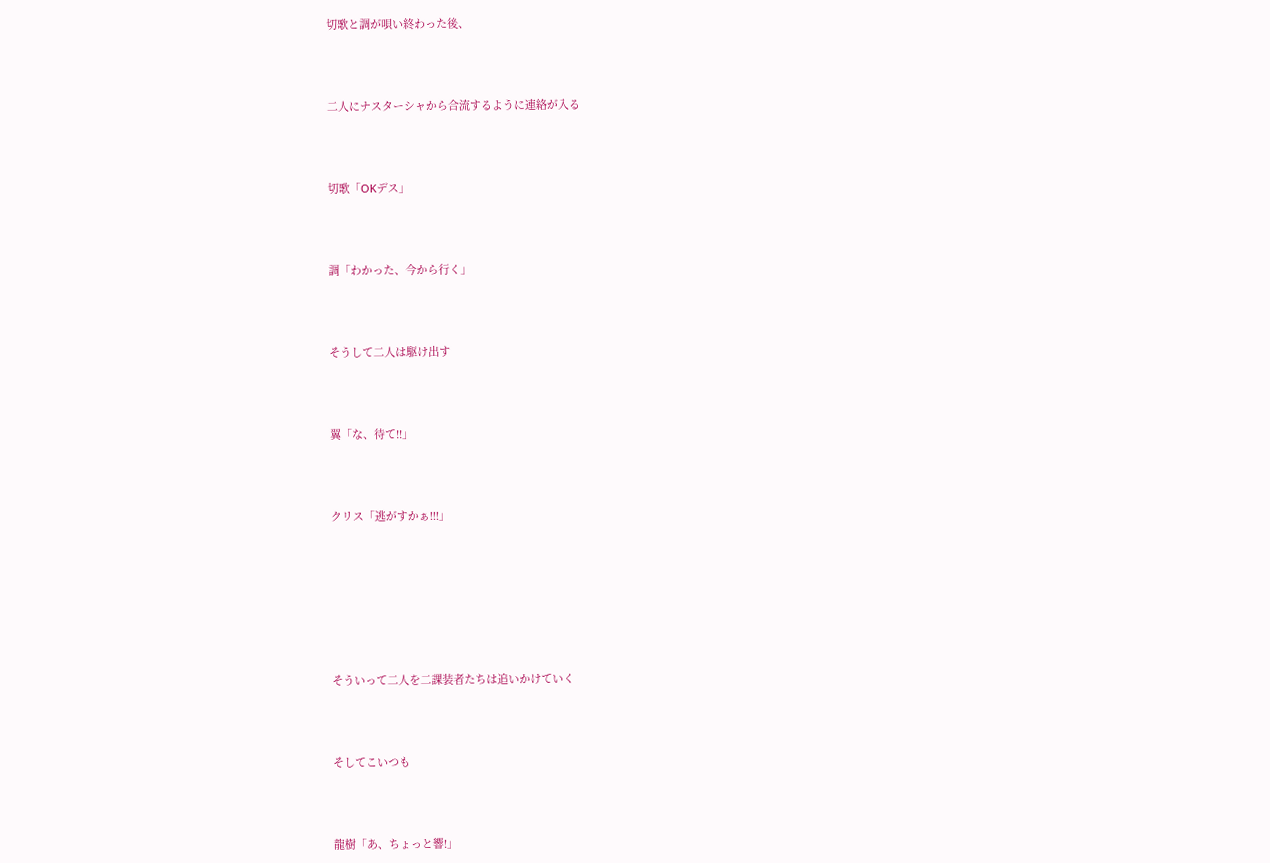切歌と調が唄い終わった後、



二人にナスターシャから合流するように連絡が入る



切歌「OKデス」



調「わかった、今から行く」



そうして二人は駆け出す



翼「な、待て!!」



クリス「逃がすかぁ!!!」







そういって二人を二課装者たちは追いかけていく



そしてこいつも



龍樹「あ、ちょっと響!」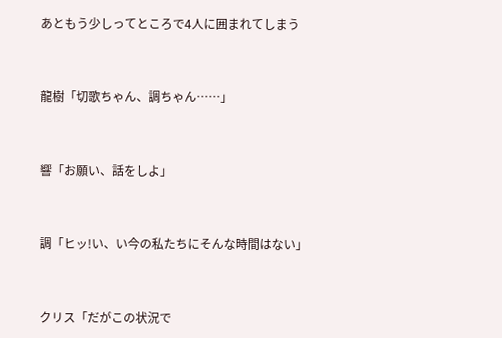あともう少しってところで4人に囲まれてしまう



龍樹「切歌ちゃん、調ちゃん……」



響「お願い、話をしよ」



調「ヒッ!い、い今の私たちにそんな時間はない」



クリス「だがこの状況で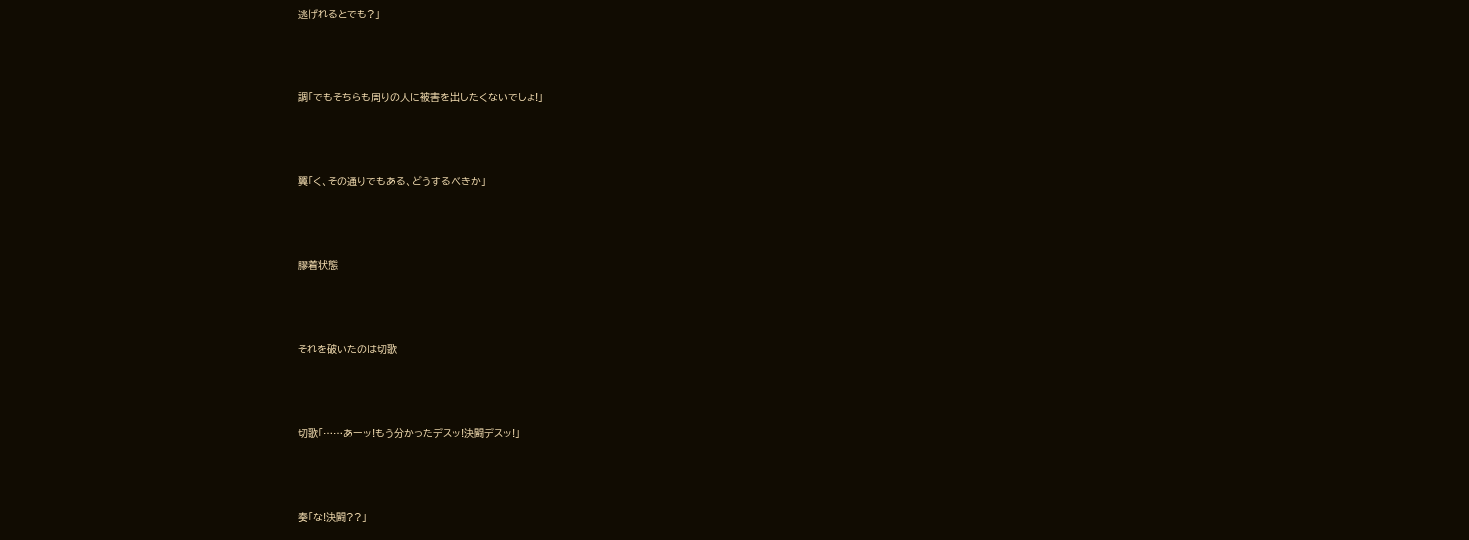逃げれるとでも?」



調「でもそちらも周りの人に被害を出したくないでしょ!」



翼「く、その通りでもある、どうするべきか」



膠着状態



それを破いたのは切歌



切歌「……あーッ!もう分かったデスッ!決闘デスッ!」



奏「な!決闘??」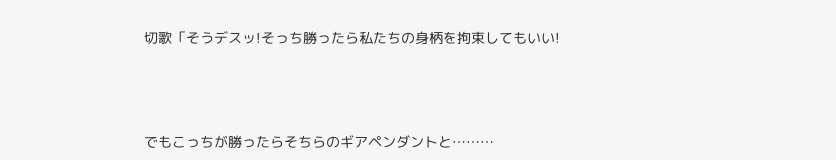切歌「そうデスッ!そっち勝ったら私たちの身柄を拘束してもいい!





でもこっちが勝ったらそちらのギアペンダントと………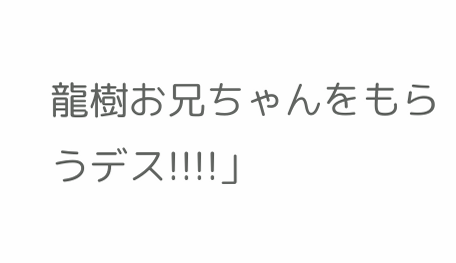龍樹お兄ちゃんをもらうデス!!!!」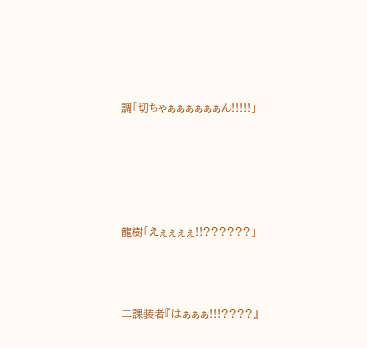調「切ちゃぁぁぁぁぁぁん!!!!!」





龍樹「えぇぇぇぇ!!??????」



二課装者『はぁぁぁ!!!????』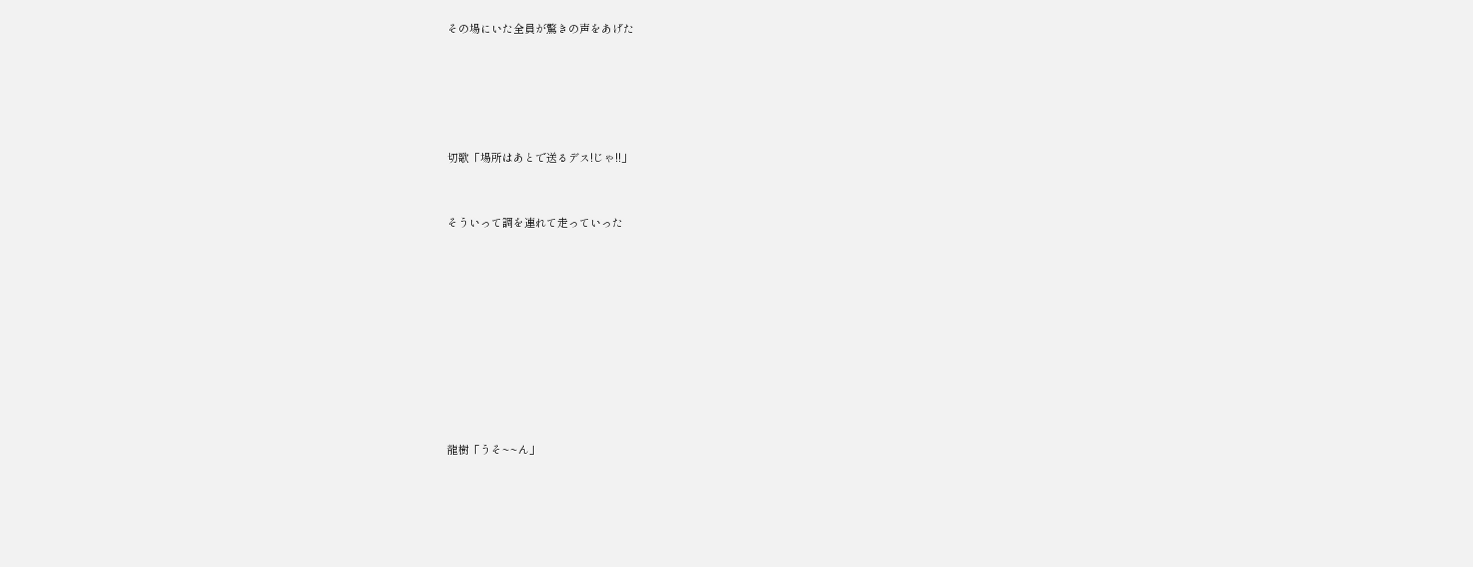その場にいた全員が驚きの声をあげた







切歌「場所はあとで送るデス!じゃ!!」



そういって調を連れて走っていった













龍樹「うそ~~ん」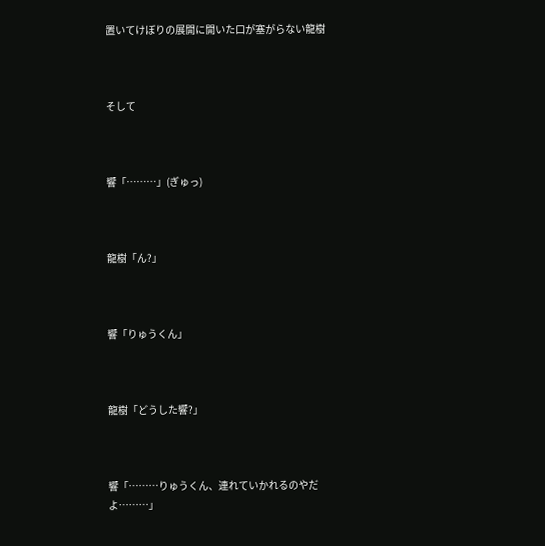置いてけぼりの展開に開いた口が塞がらない龍樹



そして



響「………」(ぎゅっ)



龍樹「ん?」



響「りゅうくん」



龍樹「どうした響?」



響「………りゅうくん、連れていかれるのやだよ………」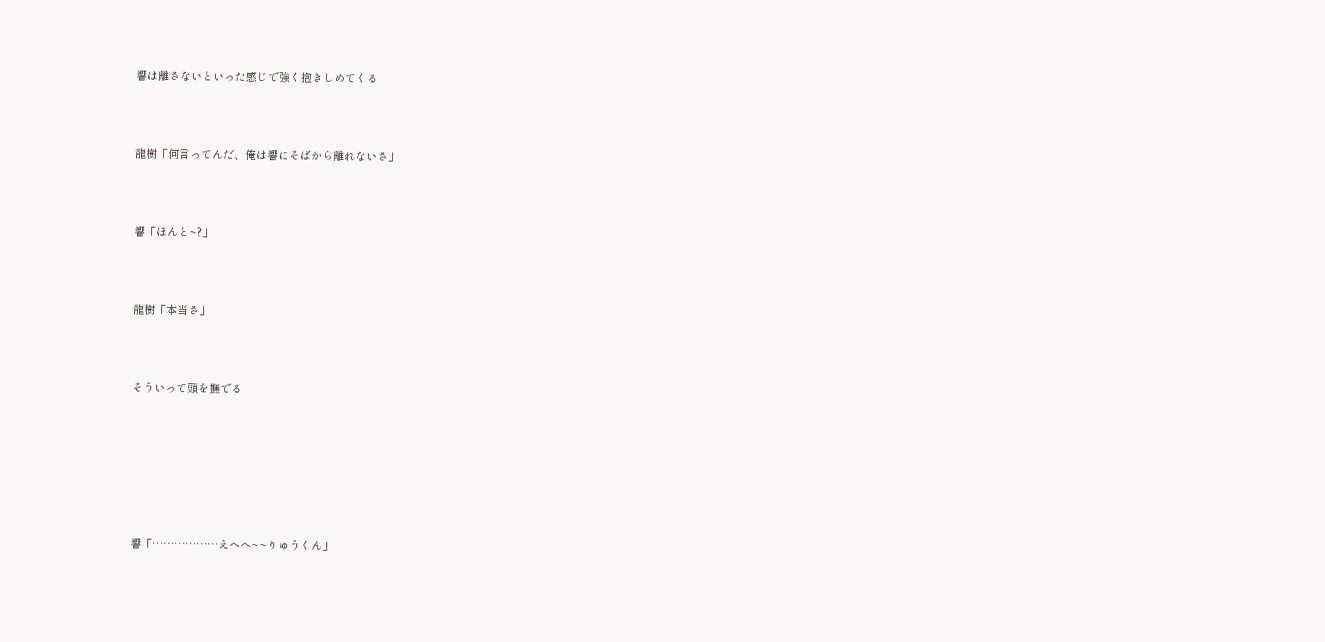響は離さないといった感じで強く抱きしめてくる



龍樹「何言ってんだ、俺は響にそばから離れないさ」



響「ほんと~?」



龍樹「本当さ」



そういって頭を撫でる







響「………………えへへ~~りゅうくん」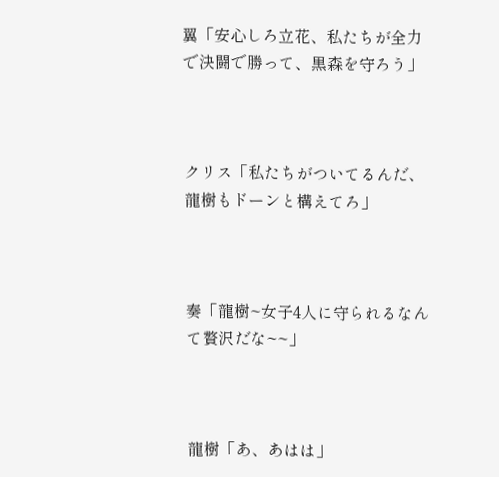翼「安心しろ立花、私たちが全力で決闘で勝って、黒森を守ろう」



クリス「私たちがついてるんだ、龍樹もドーンと構えてろ」



奏「龍樹~女子4人に守られるなんて贅沢だな~~」



龍樹「あ、あはは」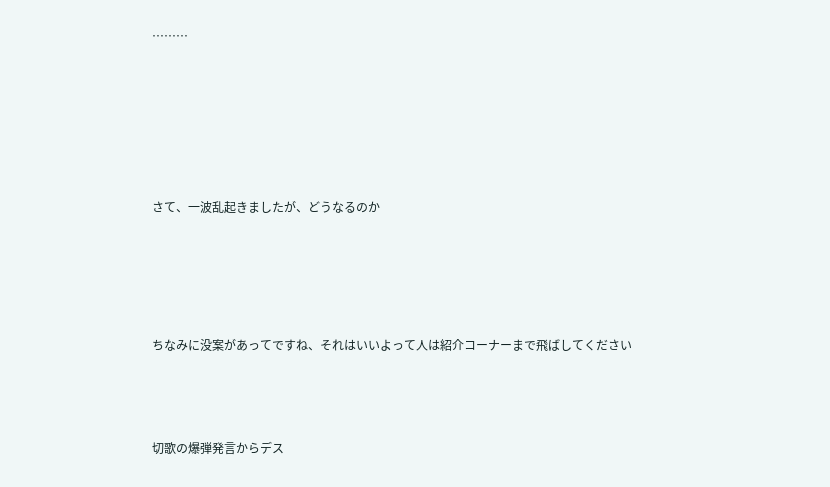………









さて、一波乱起きましたが、どうなるのか







ちなみに没案があってですね、それはいいよって人は紹介コーナーまで飛ばしてください





切歌の爆弾発言からデス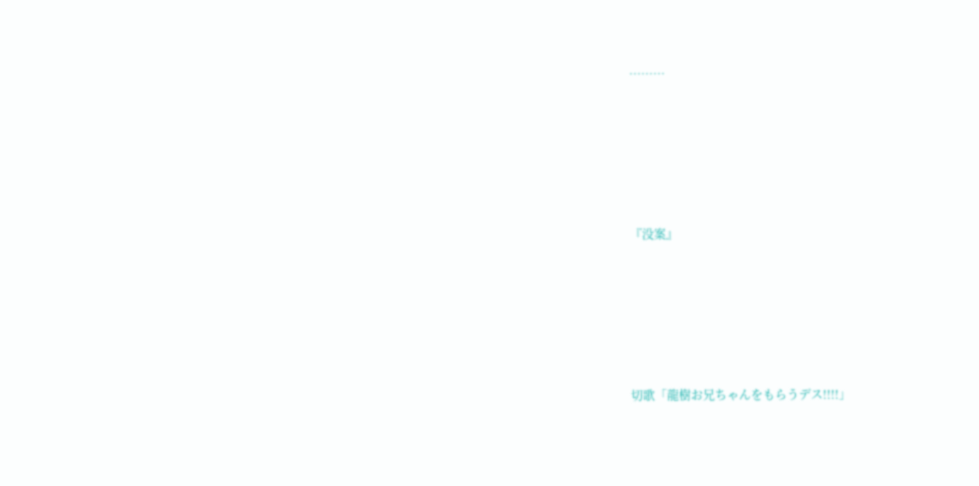………





『没案』





切歌「龍樹お兄ちゃんをもらうデス!!!!」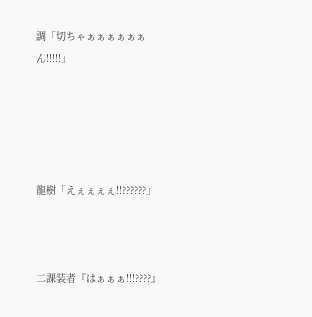調「切ちゃぁぁぁぁぁぁん!!!!!」





龍樹「えぇぇぇぇ!!??????」



二課装者『はぁぁぁ!!!????』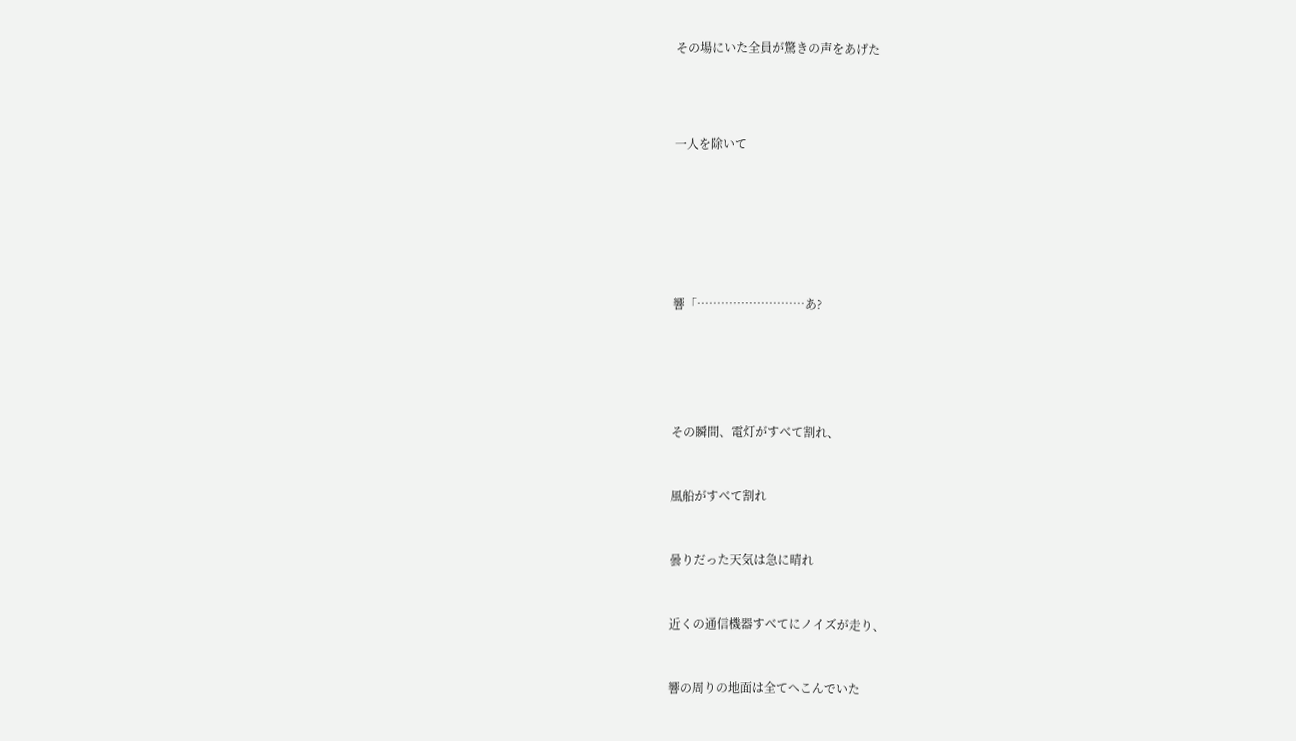その場にいた全員が驚きの声をあげた





一人を除いて









響「………………………あ?







その瞬間、電灯がすべて割れ、



風船がすべて割れ



曇りだった天気は急に晴れ



近くの通信機器すべてにノイズが走り、



響の周りの地面は全てへこんでいた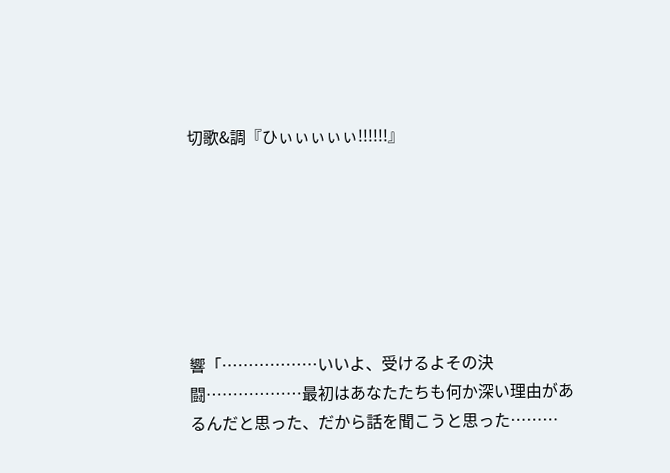切歌&調『ひぃぃぃぃぃ!!!!!!』







響「………………いいよ、受けるよその決闘………………最初はあなたたちも何か深い理由があるんだと思った、だから話を聞こうと思った………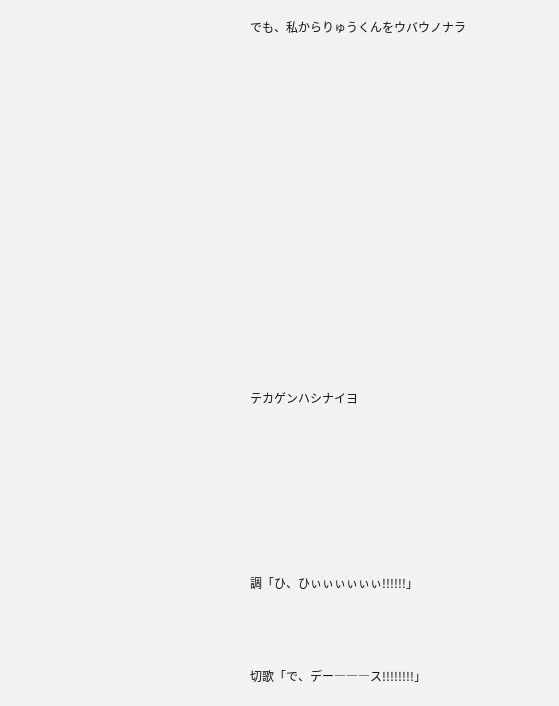でも、私からりゅうくんをウバウノナラ















テカゲンハシナイヨ







調「ひ、ひぃぃぃぃぃぃ!!!!!!」



切歌「で、デー―――ス!!!!!!!!」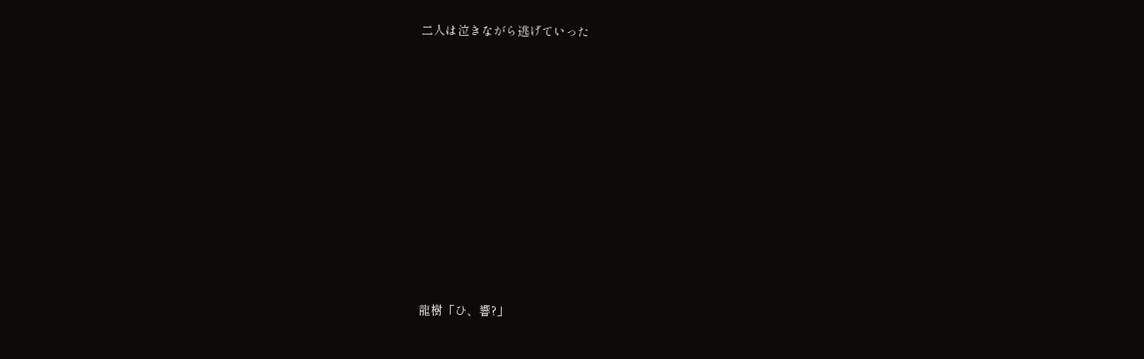二人は泣きながら逃げていった











龍樹「ひ、響?」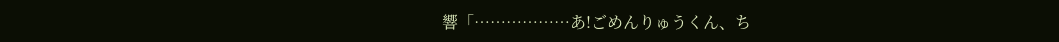響「………………あ!ごめんりゅうくん、ち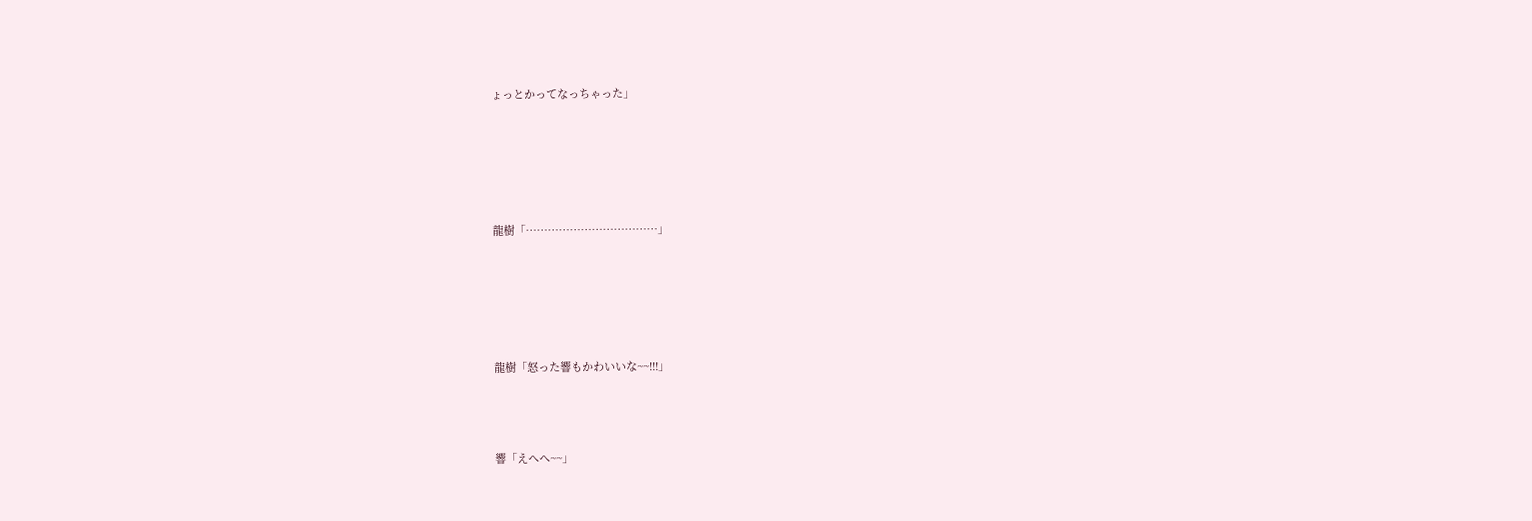ょっとかってなっちゃった」





龍樹「………………………………」





龍樹「怒った響もかわいいな~~!!!」



響「えへへ~~」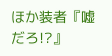ほか装者『嘘だろ!?』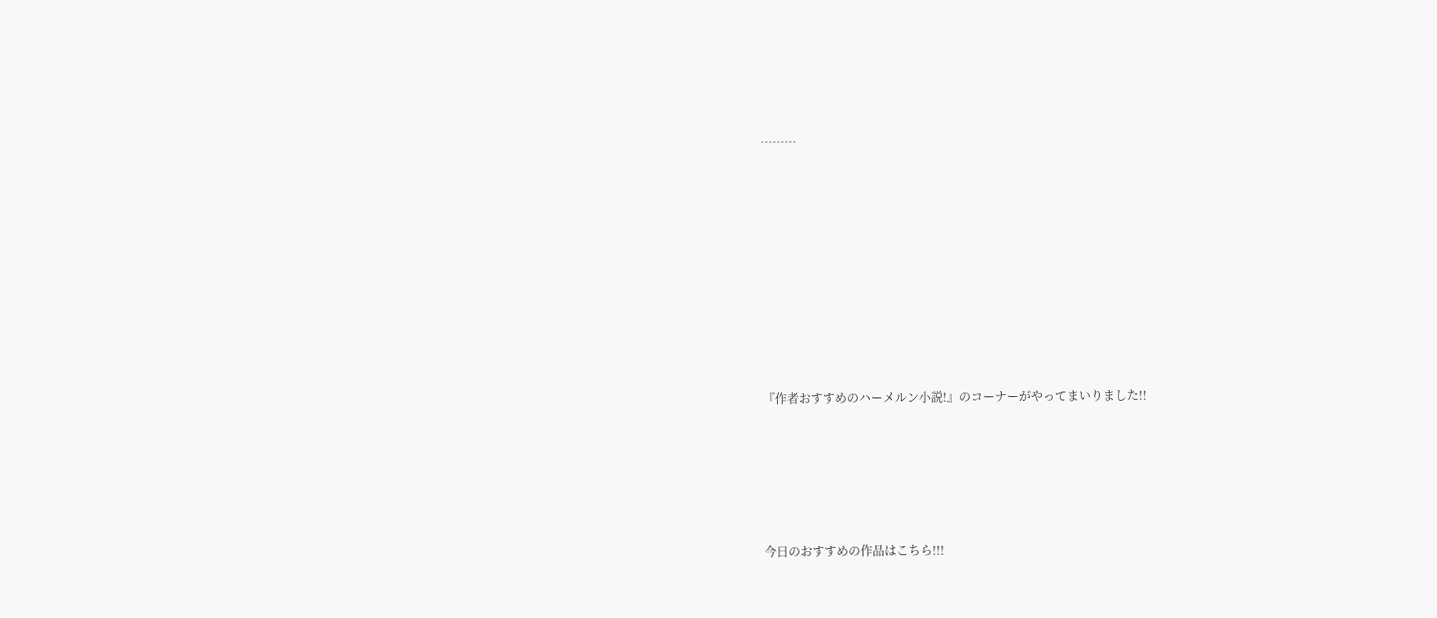………









『作者おすすめのハーメルン小説!』のコーナーがやってまいりました!!





今日のおすすめの作品はこちら!!!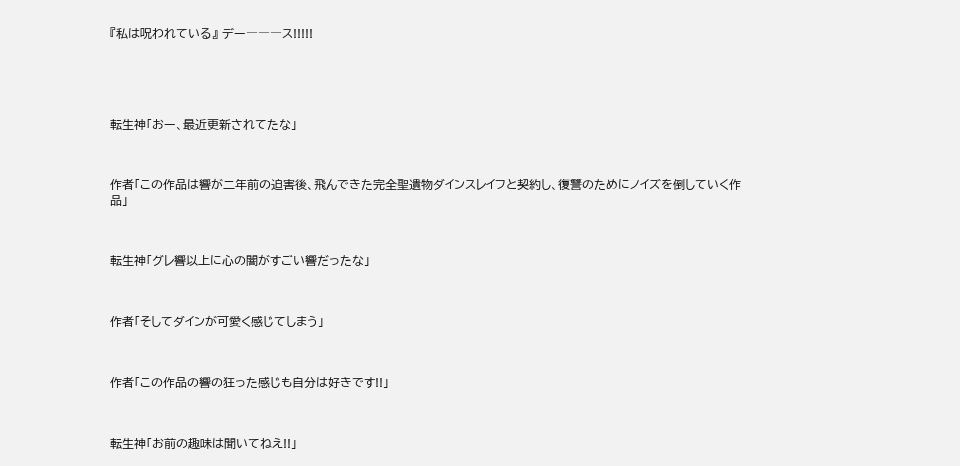『私は呪われている』 デー―――ス!!!!!





転生神「おー、最近更新されてたな」



作者「この作品は響が二年前の迫害後、飛んできた完全聖遺物ダインスレイフと契約し、復讐のためにノイズを倒していく作品」



転生神「グレ響以上に心の闇がすごい響だったな」



作者「そしてダインが可愛く感じてしまう」



作者「この作品の響の狂った感じも自分は好きです!!」



転生神「お前の趣味は聞いてねえ!!」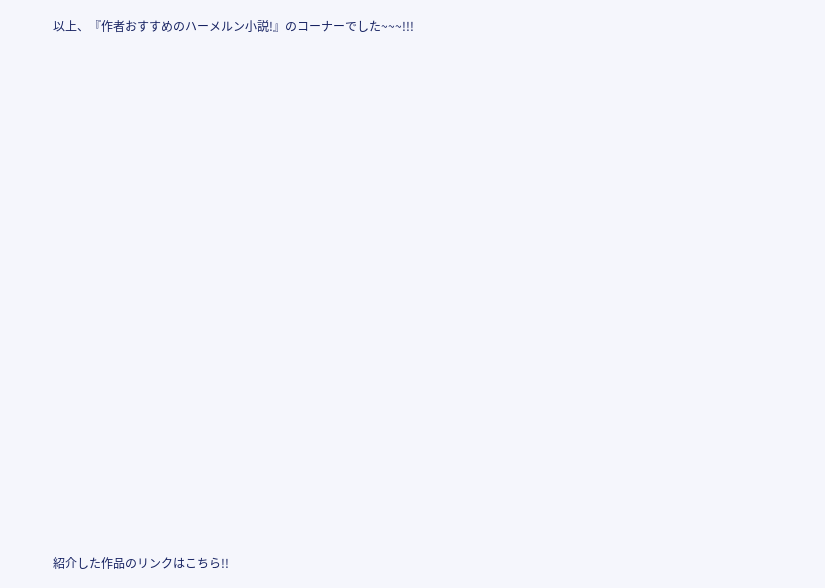以上、『作者おすすめのハーメルン小説!』のコーナーでした~~~!!!




















紹介した作品のリンクはこちら!!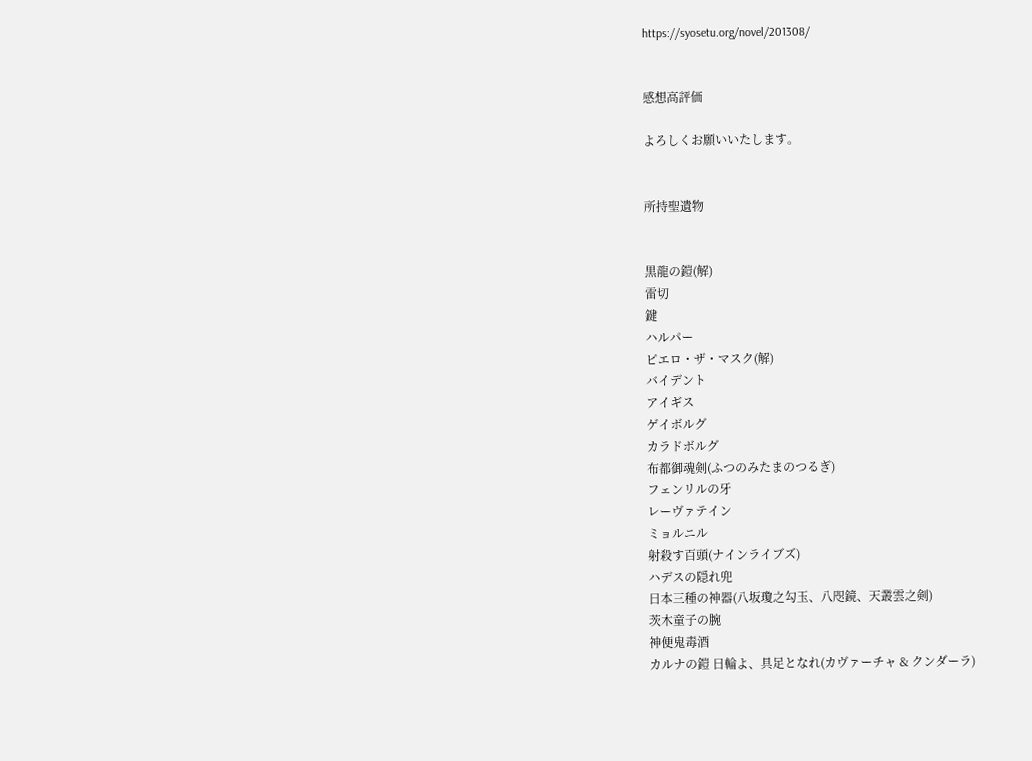https://syosetu.org/novel/201308/


感想高評価

よろしくお願いいたします。


所持聖遺物


黒龍の鎧(解)
雷切
鍵
ハルパー
ピエロ・ザ・マスク(解)
バイデント
アイギス
ゲイボルグ
カラドボルグ
布都御魂剣(ふつのみたまのつるぎ)
フェンリルの牙
レーヴァテイン
ミョルニル
射殺す百頭(ナインライブズ)
ハデスの隠れ兜
日本三種の神器(八坂瓊之勾玉、八咫鏡、天叢雲之剣)
茨木童子の腕
神便鬼毒酒
カルナの鎧 日輪よ、具足となれ(カヴァーチャ & クンダーラ)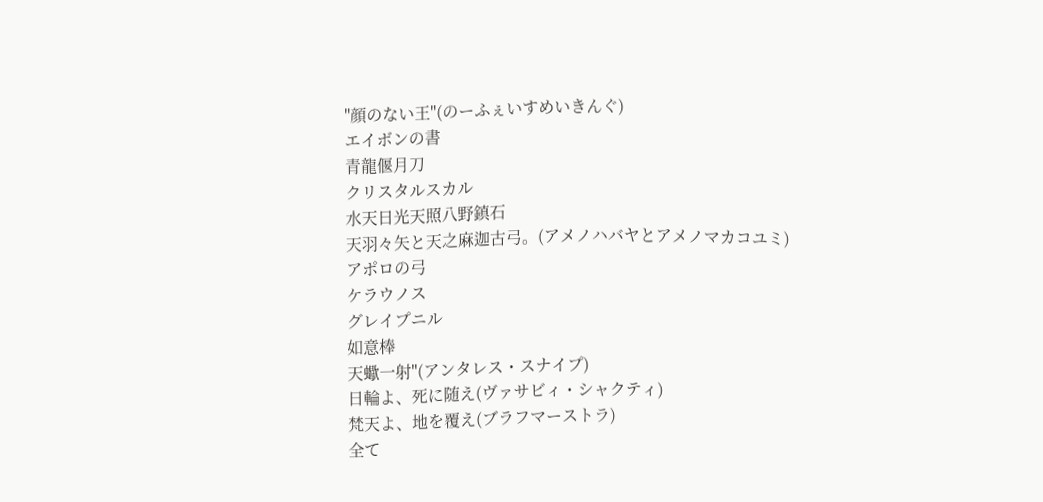"顔のない王"(のーふぇいすめいきんぐ)
エイボンの書
青龍偃月刀
クリスタルスカル
水天日光天照八野鎮石
天羽々矢と天之麻迦古弓。(アメノハバヤとアメノマカコユミ)
アポロの弓
ケラウノス
グレイプニル
如意棒
天蠍一射"(アンタレス・スナイプ)
日輪よ、死に随え(ヴァサビィ・シャクティ)
梵天よ、地を覆え(ブラフマーストラ)
全て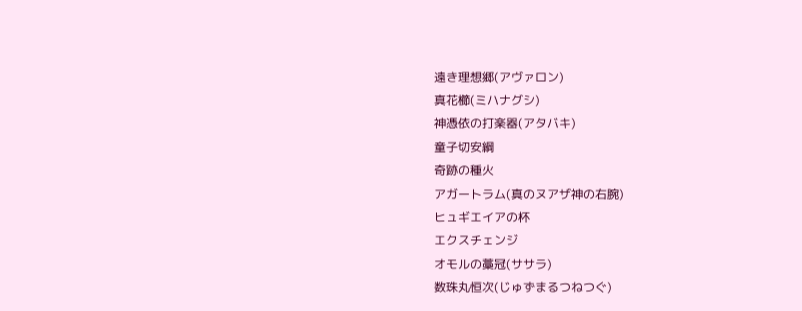遠き理想郷(アヴァロン)
真花櫛(ミハナグシ)
神憑依の打楽器(アタバキ)
童子切安綱
奇跡の種火
アガートラム(真のヌアザ神の右腕)
ヒュギエイアの杯
エクスチェンジ
オモルの藁冠(ササラ)
数珠丸恒次(じゅずまるつねつぐ)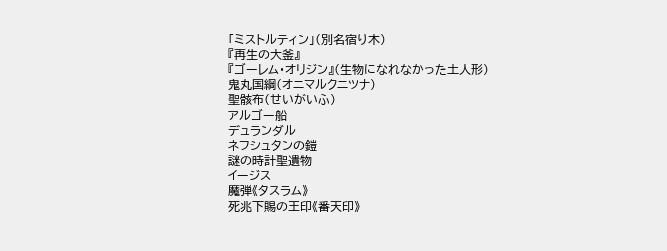「ミストルティン」(別名宿り木)
『再生の大釜』
『ゴーレム・オリジン』(生物になれなかった土人形)
鬼丸国綱(オニマルクニツナ)
聖骸布(せいがいふ)
アルゴー船
デュランダル
ネフシュタンの鎧
謎の時計聖遺物
イージス
魔弾《タスラム》
死兆下賜の王印《番天印》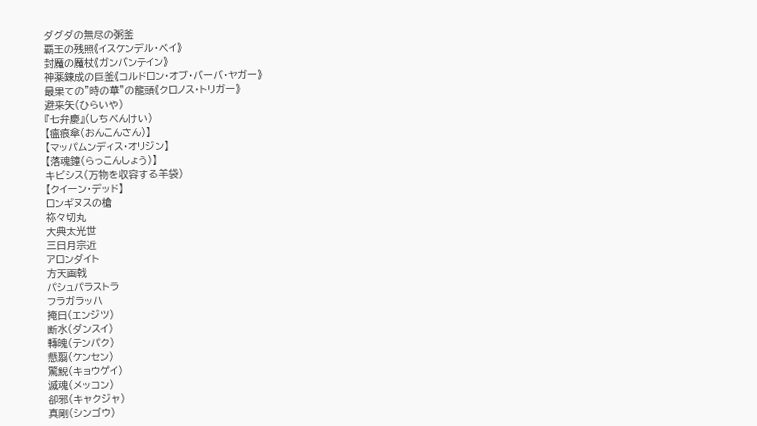ダグダの無尽の粥釜
覇王の残照《イスケンデル・ベイ》
封魔の魔杖《ガンバンテイン》
神薬錬成の巨釜《コルドロン・オブ・バーバ・ヤガー》
最果ての"時の華"の龍頭《クロノス・トリガー》
避来矢(ひらいや)
『七弁慶』(しちべんけい)
【瘟痕傘(おんこんさん)】
【マッパムンディス・オリジン】
【落魂鐘(らっこんしょう)】
キビシス(万物を収容する羊袋)
【クイーン・デッド】
ロンギヌスの槍
祢々切丸
大典太光世
三日月宗近
アロンダイト
方天画戟
パシュパラストラ
フラガラッハ
掩日(エンジツ)
断水(ダンスイ)
轉魄(テンパク)
懸翦(ケンセン)
驚鯢(キョウゲイ)
滅魂(メッコン)
卻邪(キャクジャ)
真剛(シンゴウ)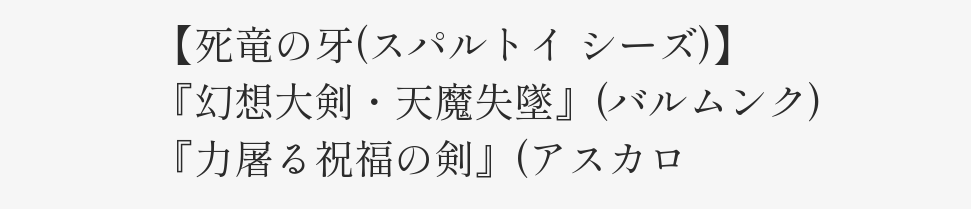【死竜の牙(スパルトイ シーズ)】
『幻想大剣・天魔失墜』(バルムンク)
『力屠る祝福の剣』(アスカロ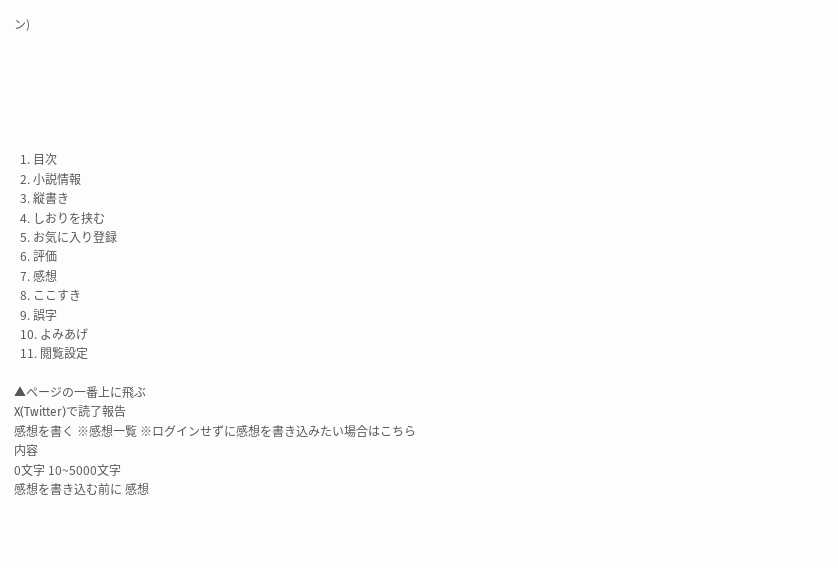ン)






  1. 目次
  2. 小説情報
  3. 縦書き
  4. しおりを挟む
  5. お気に入り登録
  6. 評価
  7. 感想
  8. ここすき
  9. 誤字
  10. よみあげ
  11. 閲覧設定

▲ページの一番上に飛ぶ
X(Twitter)で読了報告
感想を書く ※感想一覧 ※ログインせずに感想を書き込みたい場合はこちら
内容
0文字 10~5000文字
感想を書き込む前に 感想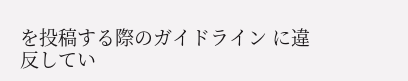を投稿する際のガイドライン に違反してい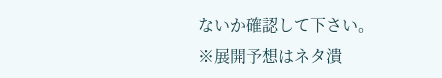ないか確認して下さい。
※展開予想はネタ潰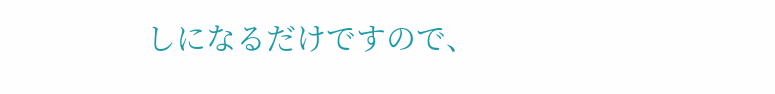しになるだけですので、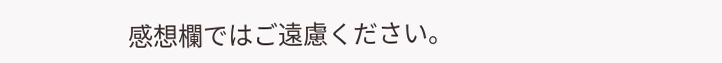感想欄ではご遠慮ください。